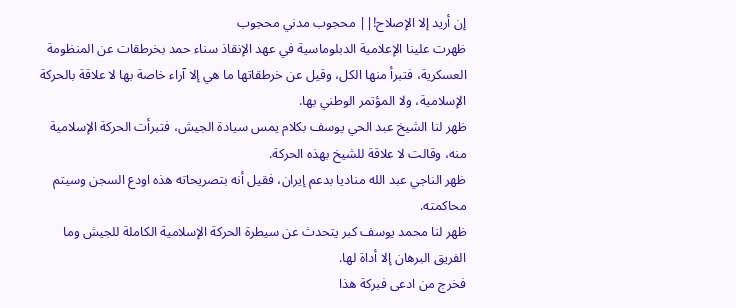إن أريد إلا الإصلاح!|| محجوب مدني محجوب
ظهرت علينا الإعلامية الدبلوماسية في عهد الإنقاذ سناء حمد بخرطقات عن المنظومة العسكرية، فتبرأ منها الكل، وقيل عن خرطقاتها ما هي إلا آراء خاصة بها لا علاقة بالحركة الإسلامية، ولا المؤتمر الوطني بها.
ظهر لنا الشيخ عبد الحي يوسف بكلام يمس سيادة الجيش، فتبرأت الحركة الإسلامية منه، وقالت لا علاقة للشيخ بهذه الحركة.
ظهر الناجي عبد الله مناديا بدعم إيران، فقيل أنه بتصريحاته هذه اودع السجن وسيتم محاكمته.
ظهر لنا محمد يوسف كبر يتحدث عن سيطرة الحركة الإسلامية الكاملة للجيش وما الفريق البرهان إلا أداة لها.
فخرج من ادعى فبركة هذا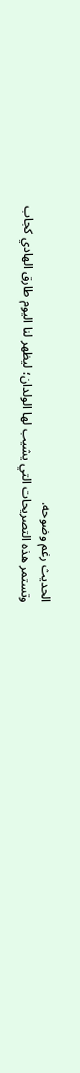الحديث رغم وضوحه.
وتستمر هذه التصريحات التي يشيب لها الولدان؛ ليظهر لنا اليوم طارق الهادي كجاب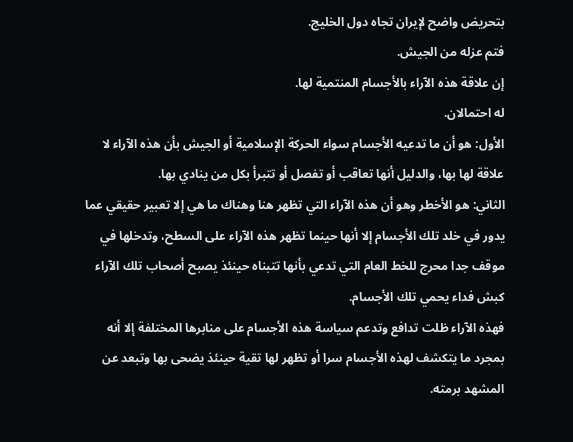بتحريض واضح لإيران تجاه دول الخليج.
فتم عزله من الجيش.
إن علاقة هذه الآراء بالأجسام المنتمية لها.
له احتمالان.
الأول: هو أن ما تدعيه الأجسام سواء الحركة الإسلامية أو الجيش بأن هذه الآراء لا علاقة لها بها، والدليل أنها تعاقب أو تفصل أو تتبرأ بكل من ينادي بها.
الثاني: هو الأخطر وهو أن هذه الآراء التي تظهر هنا وهناك ما هي إلا تعبير حقيقي عما يدور في خلد تلك الأجسام إلا أنها حينما تظهر هذه الآراء على السطح، وتدخلها في موقف جدا محرج للخط العام التي تدعي بأنها تتبناه حينئذ يصبح أصحاب تلك الآراء كبش فداء يحمي تلك الأجسام.
فهذه الآراء ظلت تدافع وتدعم سياسة هذه الأجسام على منابرها المختلفة إلا أنه بمجرد ما يتكشف لهذه الأجسام سرا أو تظهر لها تقية حينئذ يضحى بها وتبعد عن المشهد برمته.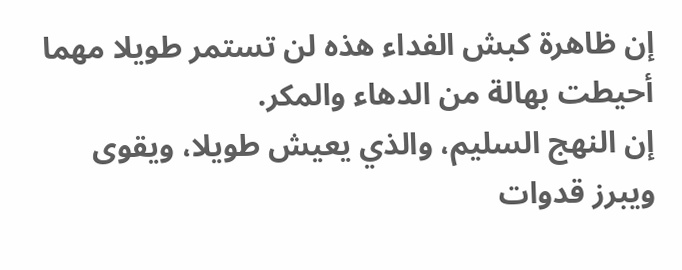إن ظاهرة كبش الفداء هذه لن تستمر طويلا مهما أحيطت بهالة من الدهاء والمكر.
إن النهج السليم، والذي يعيش طويلا، ويقوى ويبرز قدوات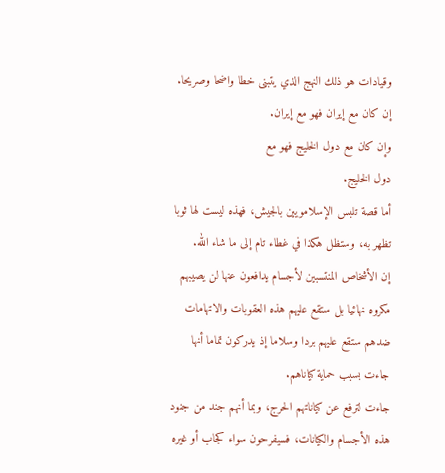وقيادات هو ذلك النهج الذي يتبنى خطا واضحا وصريحا.
إن كان مع إيران فهو مع إيران.
وإن كان مع دول الخليج فهو مع
دول الخليج.
أما قصة تلبس الإسلامويين بالجيش، فهذه ليست لها ثوبا تظهر به، وستظل هكذا في غطاء تام إلى ما شاء الله.
إن الأشخاص المنتسبين لأجسام يدافعون عنها لن يصيبهم مكروه نهائيا بل ستقع عليهم هذه العقوبات والاتهامات ضدهم ستقع عليهم بردا وسلاما إذ يدركون تماما أنها جاءت بسبب حماية كياناهم.
جاءت لترفع عن كياناتهم الحرج، وبما أنهم جند من جنود هذه الأجسام والكيانات، فسيفرحون سواء كجاب أو غيره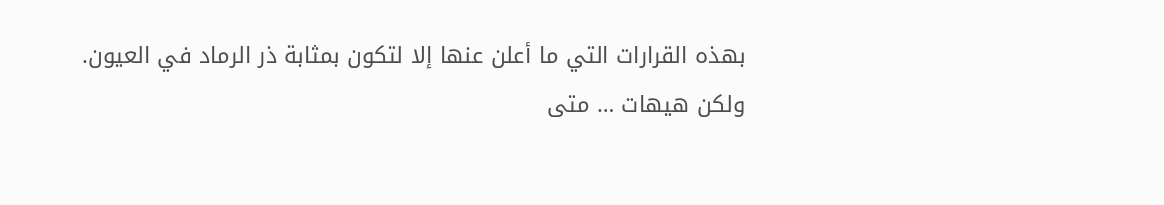بهذه القرارات التي ما أعلن عنها إلا لتكون بمثابة ذر الرماد في العيون.
ولكن هيهات … متى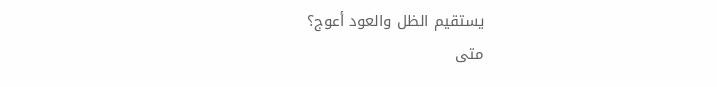يستقيم الظل والعود أعوج؟
متى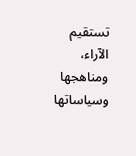تستقيم الآراء، ومناهجها وسياساتها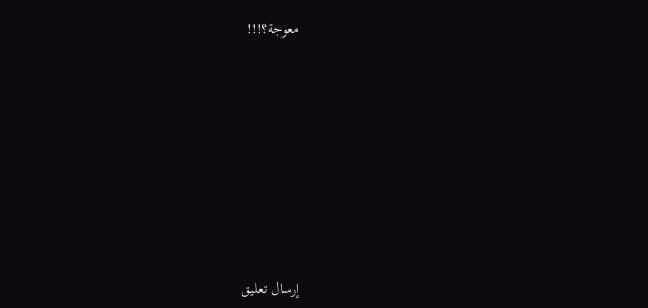معوجة؟!!!









إرسال تعليق